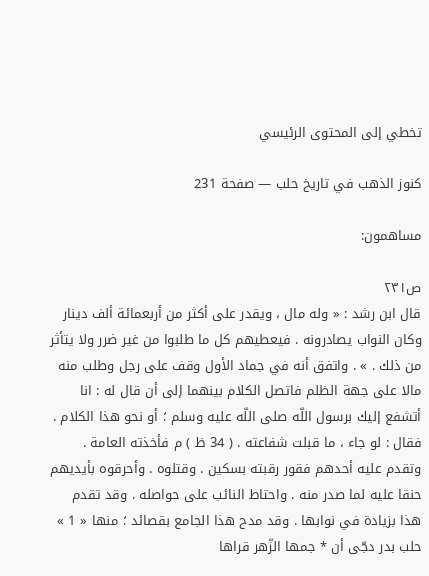تخطي إلى المحتوى الرئيسي

كنوز الذهب في تاريخ حلب — صفحة 231

مساهمون:

ص٢٣١
قال ابن رشد : « وله مال ، ويقدر على أكثر من أربعمائة ألف دينار وكان النواب يصادرونه . فيعطيهم كل ما طلبوا من غير ضرر ولا يتأثر من ذلك . » . واتفق أنه في جماد الأول وقف على رجل وطلب منه مالا على جهة الظلم فاتصل الكلام بينهما إلى أن قال له : انا أتشفع إليك برسول اللّه صلى اللّه عليه وسلم ؛ أو نحو هذا الكلام . فقال : لو جاء ، ما قبلت شفاعته . ( 34 ظ ) م فأخذته العامة . وتقدم عليه أحدهم فقور رقبته بسكين . وقتلوه . وأحرقوه بأيديهم حنقا عليه لما صدر منه . واحتاط النائب على حواصله . وقد تقدم هذا بزيادة في نوابها . وقد مدح هذا الجامع بقصائد ؛ منها « 1 »
حلب بدر دجّى أن * جمها الزّهر قراها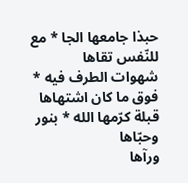حبذا جامعها الجا * مع للنّفس تقاها
شهوات الطرف فيه * فوق ما كان اشتهاها
قبلة كرّمها الله * بنور وحبّاها
ورآها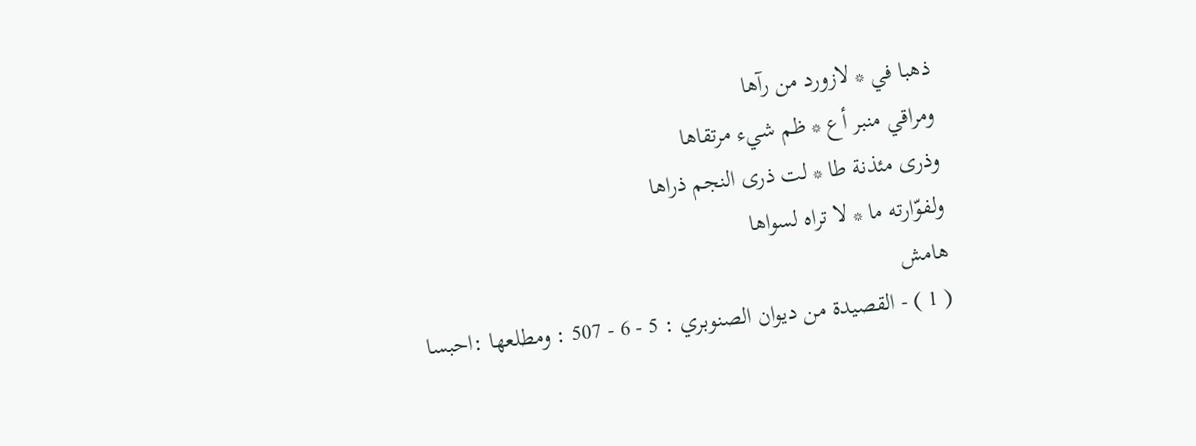ذهبا في * لازورد من رآها
ومراقي منبر أع * ظم شيء مرتقاها
وذرى مئذنة طا * لت ذرى النجم ذراها
ولفوّارته ما * لا تراه لسواها
هامش
( 1 ) - القصيدة من ديوان الصنوبري : 5 - 6 - 507 : ومطلعها :احبسا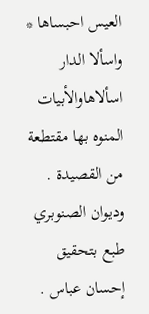العيس احبساها * واسألا الدار اسألاهاوالأبيات المنوه بها مقتطعة من القصيدة . وديوان الصنوبري طبع بتحقيق إحسان عباس .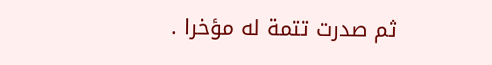ثم صدرت تتمة له مؤخرا .